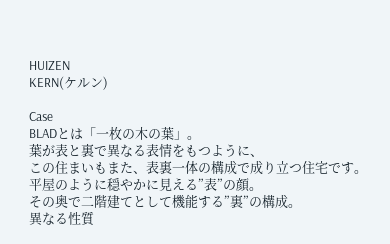HUIZEN
KERN(ケルン)

Case
BLADとは「一枚の木の葉」。
葉が表と裏で異なる表情をもつように、
この住まいもまた、表裏一体の構成で成り立つ住宅です。
平屋のように穏やかに見える”表”の顔。
その奥で二階建てとして機能する”裏”の構成。
異なる性質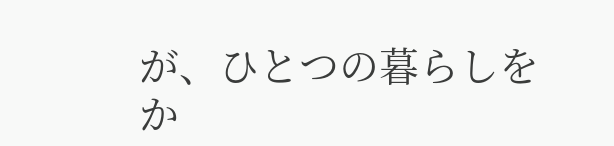が、ひとつの暮らしをか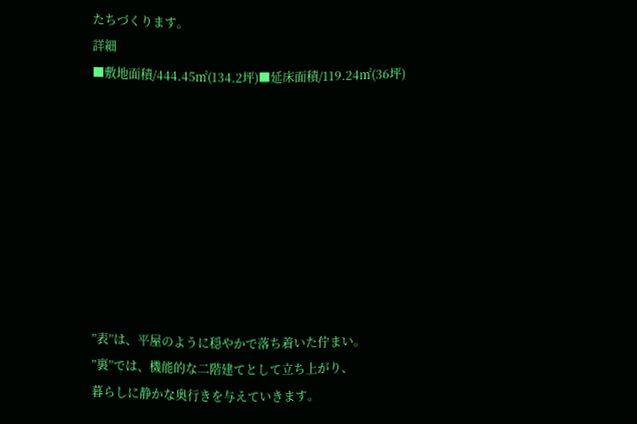たちづくります。
詳細
■敷地面積/444.45㎡(134.2坪)■延床面積/119.24㎡(36坪)









”表”は、平屋のように穏やかで落ち着いた佇まい。
”裏”では、機能的な二階建てとして立ち上がり、
暮らしに静かな奥行きを与えていきます。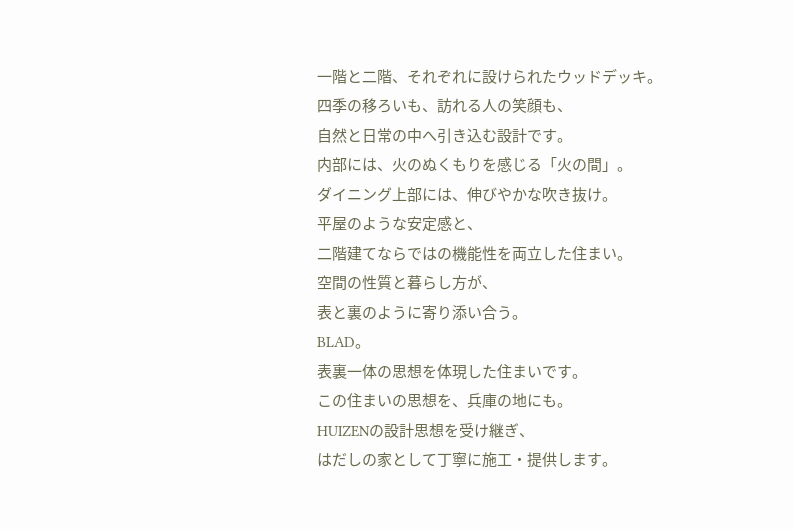一階と二階、それぞれに設けられたウッドデッキ。
四季の移ろいも、訪れる人の笑顔も、
自然と日常の中へ引き込む設計です。
内部には、火のぬくもりを感じる「火の間」。
ダイニング上部には、伸びやかな吹き抜け。
平屋のような安定感と、
二階建てならではの機能性を両立した住まい。
空間の性質と暮らし方が、
表と裏のように寄り添い合う。
BLAD。
表裏一体の思想を体現した住まいです。
この住まいの思想を、兵庫の地にも。
HUIZENの設計思想を受け継ぎ、
はだしの家として丁寧に施工・提供します。